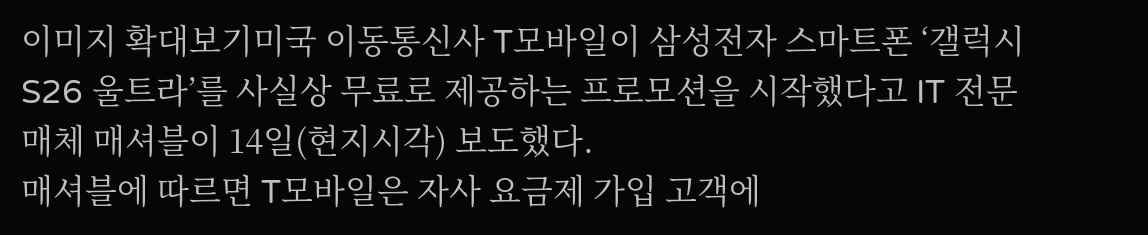이미지 확대보기미국 이동통신사 T모바일이 삼성전자 스마트폰 ‘갤럭시 S26 울트라’를 사실상 무료로 제공하는 프로모션을 시작했다고 IT 전문매체 매셔블이 14일(현지시각) 보도했다.
매셔블에 따르면 T모바일은 자사 요금제 가입 고객에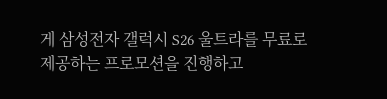게 삼성전자 갤럭시 S26 울트라를 무료로 제공하는 프로모션을 진행하고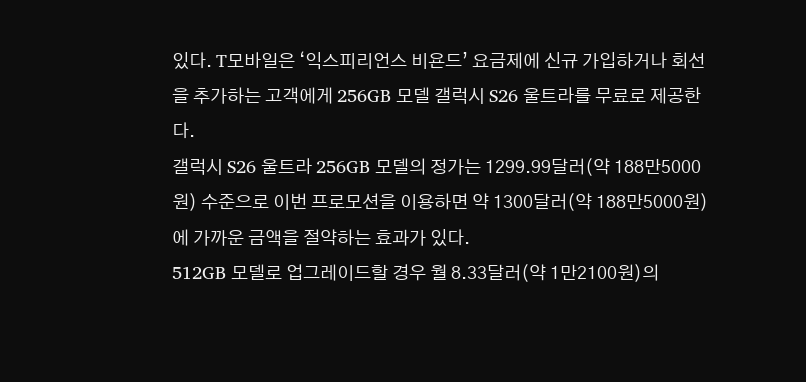있다. T모바일은 ‘익스피리언스 비욘드’ 요금제에 신규 가입하거나 회선을 추가하는 고객에게 256GB 모델 갤럭시 S26 울트라를 무료로 제공한다.
갤럭시 S26 울트라 256GB 모델의 정가는 1299.99달러(약 188만5000원) 수준으로 이번 프로모션을 이용하면 약 1300달러(약 188만5000원)에 가까운 금액을 절약하는 효과가 있다.
512GB 모델로 업그레이드할 경우 월 8.33달러(약 1만2100원)의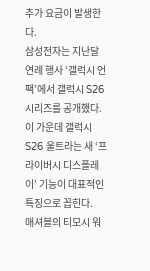추가 요금이 발생한다.
삼성전자는 지난달 연례 행사 ‘갤럭시 언팩’에서 갤럭시 S26 시리즈를 공개했다.
이 가운데 갤럭시 S26 울트라는 새 ‘프라이버시 디스플레이’ 기능이 대표적인 특징으로 꼽힌다.
매셔블의 티모시 워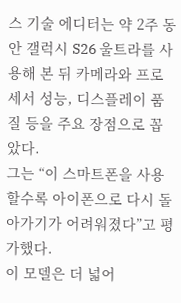스 기술 에디터는 약 2주 동안 갤럭시 S26 울트라를 사용해 본 뒤 카메라와 프로세서 성능, 디스플레이 품질 등을 주요 장점으로 꼽았다.
그는 “이 스마트폰을 사용할수록 아이폰으로 다시 돌아가기가 어려워졌다”고 평가했다.
이 모델은 더 넓어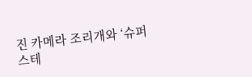진 카메라 조리개와 ‘슈퍼 스테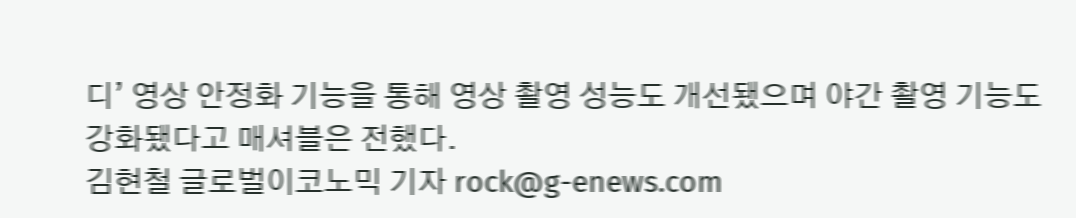디’ 영상 안정화 기능을 통해 영상 촬영 성능도 개선됐으며 야간 촬영 기능도 강화됐다고 매셔블은 전했다.
김현철 글로벌이코노믹 기자 rock@g-enews.com